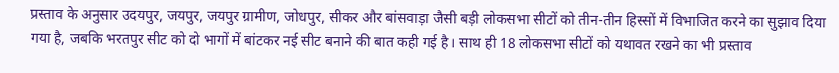प्रस्ताव के अनुसार उदयपुर, जयपुर, जयपुर ग्रामीण, जोधपुर, सीकर और बांसवाड़ा जैसी बड़ी लोकसभा सीटों को तीन-तीन हिस्सों में विभाजित करने का सुझाव दिया गया है, जबकि भरतपुर सीट को दो भागों में बांटकर नई सीट बनाने की बात कही गई है। साथ ही 18 लोकसभा सीटों को यथावत रखने का भी प्रस्ताव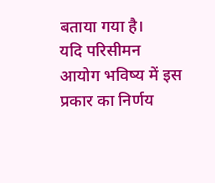बताया गया है।
यदि परिसीमन आयोग भविष्य में इस प्रकार का निर्णय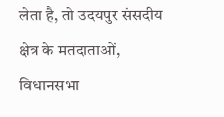लेता है, तो उदयपुर संसदीय क्षेत्र के मतदाताओं, विधानसभा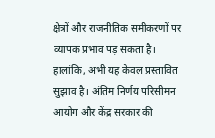क्षेत्रों और राजनीतिक समीकरणों पर व्यापक प्रभाव पड़ सकता है। हालांकि, अभी यह केवल प्रस्तावित सुझाव है। अंतिम निर्णय परिसीमन आयोग और केंद्र सरकार की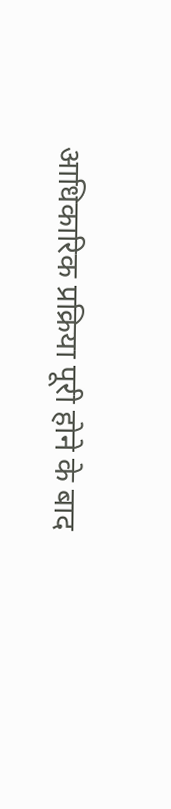आधिकारिक प्रक्रिया पूरी होने के बाद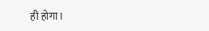ही होगा।